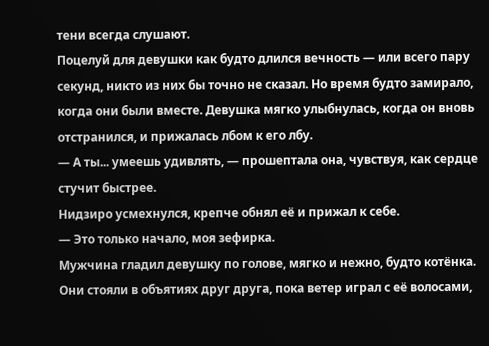тени всегда слушают.
Поцелуй для девушки как будто длился вечность — или всего пару секунд, никто из них бы точно не сказал. Но время будто замирало, когда они были вместе. Девушка мягко улыбнулась, когда он вновь отстранился, и прижалась лбом к его лбу.
— А ты... умеешь удивлять, — прошептала она, чувствуя, как сердце стучит быстрее.
Нидзиро усмехнулся, крепче обнял её и прижал к себе.
— Это только начало, моя зефирка.
Мужчина гладил девушку по голове, мягко и нежно, будто котёнка.
Они стояли в объятиях друг друга, пока ветер играл с её волосами,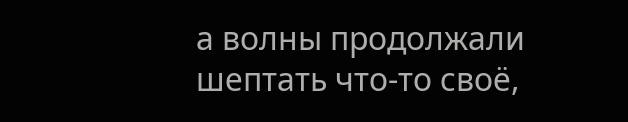а волны продолжали шептать что-то своё,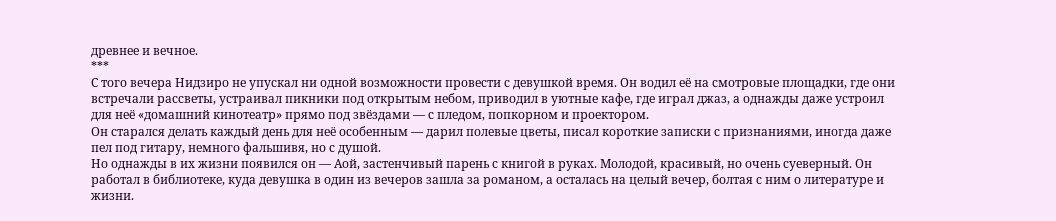древнее и вечное.
***
С того вечера Нидзиро не упускал ни одной возможности провести с девушкой время. Он водил её на смотровые площадки, где они встречали рассветы, устраивал пикники под открытым небом, приводил в уютные кафе, где играл джаз, а однажды даже устроил для неё «домашний кинотеатр» прямо под звёздами — с пледом, попкорном и проектором.
Он старался делать каждый день для неё особенным — дарил полевые цветы, писал короткие записки с признаниями, иногда даже пел под гитару, немного фальшивя, но с душой.
Но однажды в их жизни появился он — Аой, застенчивый парень с книгой в руках. Молодой, красивый, но очень суеверный. Он работал в библиотеке, куда девушка в один из вечеров зашла за романом, а осталась на целый вечер, болтая с ним о литературе и жизни.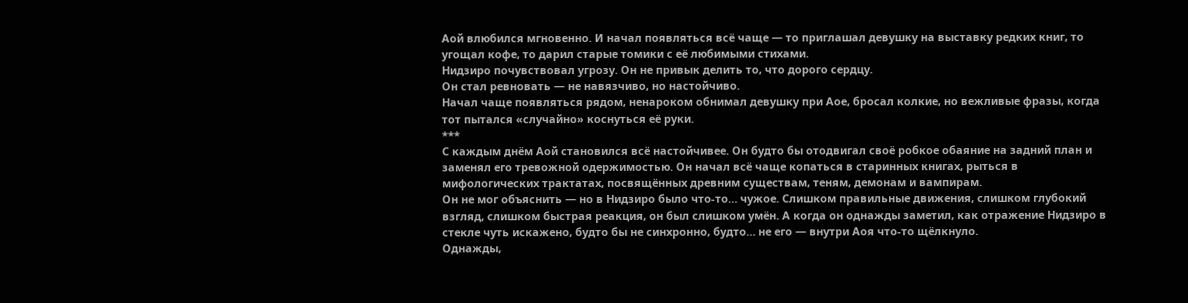Аой влюбился мгновенно. И начал появляться всё чаще — то приглашал девушку на выставку редких книг, то угощал кофе, то дарил старые томики с её любимыми стихами.
Нидзиро почувствовал угрозу. Он не привык делить то, что дорого сердцу.
Он стал ревновать — не навязчиво, но настойчиво.
Начал чаще появляться рядом, ненароком обнимал девушку при Аое, бросал колкие, но вежливые фразы, когда тот пытался «случайно» коснуться её руки.
***
С каждым днём Аой становился всё настойчивее. Он будто бы отодвигал своё робкое обаяние на задний план и заменял его тревожной одержимостью. Он начал всё чаще копаться в старинных книгах, рыться в мифологических трактатах, посвящённых древним существам, теням, демонам и вампирам.
Он не мог объяснить — но в Нидзиро было что-то… чужое. Слишком правильные движения, слишком глубокий взгляд, слишком быстрая реакция, он был слишком умён. А когда он однажды заметил, как отражение Нидзиро в стекле чуть искажено, будто бы не синхронно, будто… не его — внутри Аоя что-то щёлкнуло.
Однажды,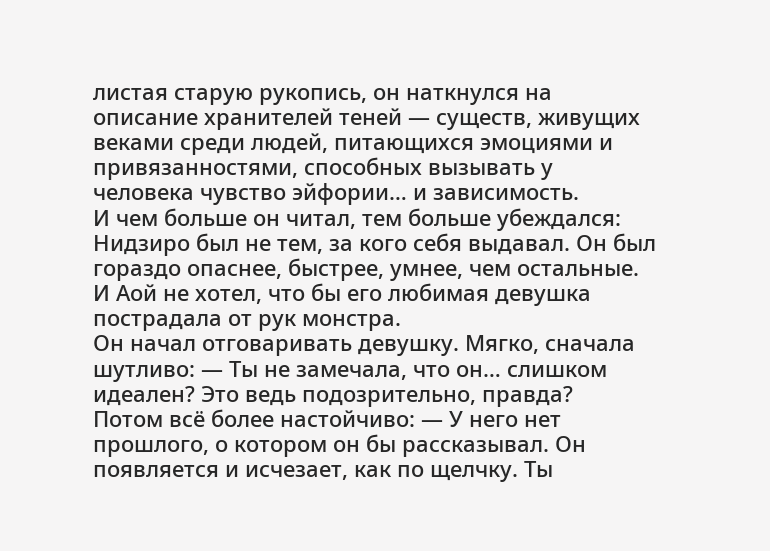листая старую рукопись, он наткнулся на описание хранителей теней — существ, живущих веками среди людей, питающихся эмоциями и привязанностями, способных вызывать у человека чувство эйфории… и зависимость.
И чем больше он читал, тем больше убеждался:
Нидзиро был не тем, за кого себя выдавал. Он был гораздо опаснее, быстрее, умнее, чем остальные. И Аой не хотел, что бы его любимая девушка пострадала от рук монстра.
Он начал отговаривать девушку. Мягко, сначала шутливо: — Ты не замечала, что он… слишком идеален? Это ведь подозрительно, правда?
Потом всё более настойчиво: — У него нет прошлого, о котором он бы рассказывал. Он появляется и исчезает, как по щелчку. Ты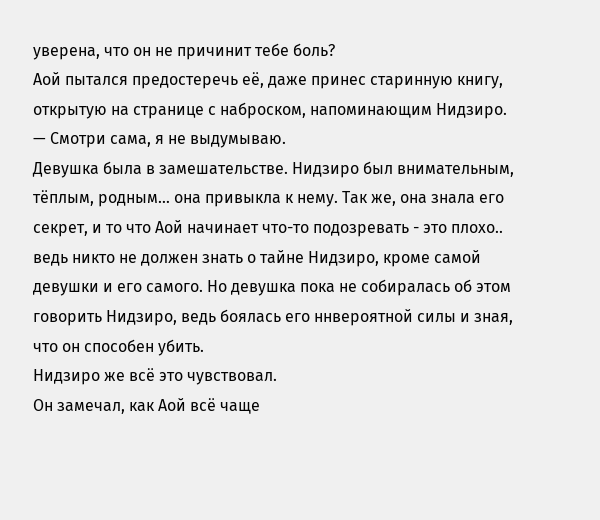уверена, что он не причинит тебе боль?
Аой пытался предостеречь её, даже принес старинную книгу, открытую на странице с наброском, напоминающим Нидзиро.
— Смотри сама, я не выдумываю.
Девушка была в замешательстве. Нидзиро был внимательным, тёплым, родным… она привыкла к нему. Так же, она знала его секрет, и то что Аой начинает что-то подозревать - это плохо.. ведь никто не должен знать о тайне Нидзиро, кроме самой девушки и его самого. Но девушка пока не собиралась об этом говорить Нидзиро, ведь боялась его ннвероятной силы и зная, что он способен убить.
Нидзиро же всё это чувствовал.
Он замечал, как Аой всё чаще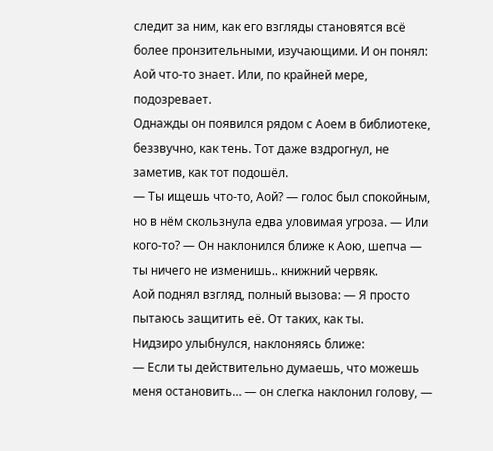следит за ним, как его взгляды становятся всё более пронзительными, изучающими. И он понял: Аой что-то знает. Или, по крайней мере, подозревает.
Однажды он появился рядом с Аоем в библиотеке, беззвучно, как тень. Тот даже вздрогнул, не заметив, как тот подошёл.
— Ты ищешь что-то, Аой? — голос был спокойным, но в нём скользнула едва уловимая угроза. — Или кого-то? — Он наклонился ближе к Аою, шепча — ты ничего не изменишь.. книжний червяк.
Аой поднял взгляд, полный вызова: — Я просто пытаюсь защитить её. От таких, как ты.
Нидзиро улыбнулся, наклоняясь ближе:
— Если ты действительно думаешь, что можешь меня остановить… — он слегка наклонил голову, —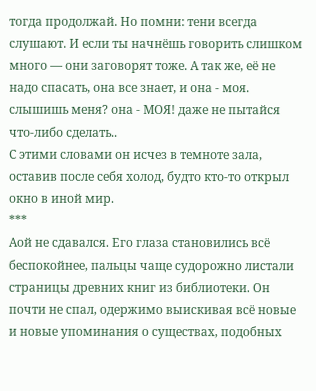тогда продолжай. Но помни: тени всегда слушают. И если ты начнёшь говорить слишком много — они заговорят тоже. А так же, её не надо спасать, она все знает, и она - моя. слышишь меня? она - МОЯ! даже не пытайся что-либо сделать..
С этими словами он исчез в темноте зала, оставив после себя холод, будто кто-то открыл окно в иной мир.
***
Аой не сдавался. Его глаза становились всё беспокойнее, пальцы чаще судорожно листали страницы древних книг из библиотеки. Он почти не спал, одержимо выискивая всё новые и новые упоминания о существах, подобных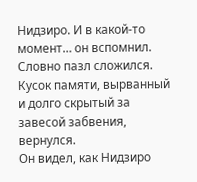Нидзиро. И в какой-то момент… он вспомнил.
Словно пазл сложился. Кусок памяти, вырванный и долго скрытый за завесой забвения, вернулся.
Он видел, как Нидзиро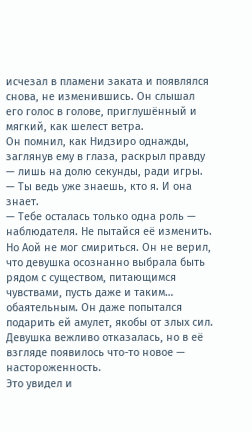исчезал в пламени заката и появлялся снова, не изменившись. Он слышал его голос в голове, приглушённый и мягкий, как шелест ветра.
Он помнил, как Нидзиро однажды, заглянув ему в глаза, раскрыл правду — лишь на долю секунды, ради игры.
— Ты ведь уже знаешь, кто я. И она знает.
— Тебе осталась только одна роль — наблюдателя. Не пытайся её изменить.
Но Аой не мог смириться. Он не верил, что девушка осознанно выбрала быть рядом с существом, питающимся чувствами, пусть даже и таким… обаятельным. Он даже попытался подарить ей амулет, якобы от злых сил. Девушка вежливо отказалась, но в её взгляде появилось что-то новое — настороженность.
Это увидел и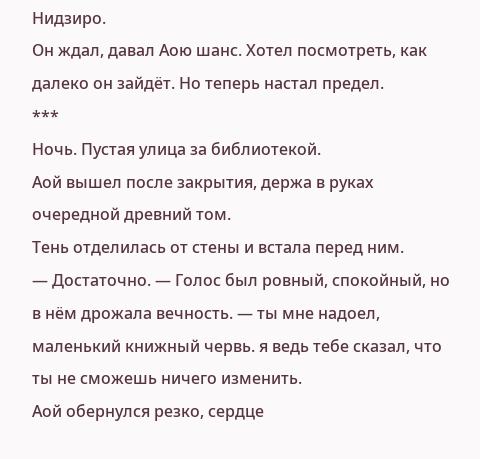Нидзиро.
Он ждал, давал Аою шанс. Хотел посмотреть, как далеко он зайдёт. Но теперь настал предел.
***
Ночь. Пустая улица за библиотекой.
Аой вышел после закрытия, держа в руках очередной древний том.
Тень отделилась от стены и встала перед ним.
— Достаточно. — Голос был ровный, спокойный, но в нём дрожала вечность. — ты мне надоел, маленький книжный червь. я ведь тебе сказал, что ты не сможешь ничего изменить.
Аой обернулся резко, сердце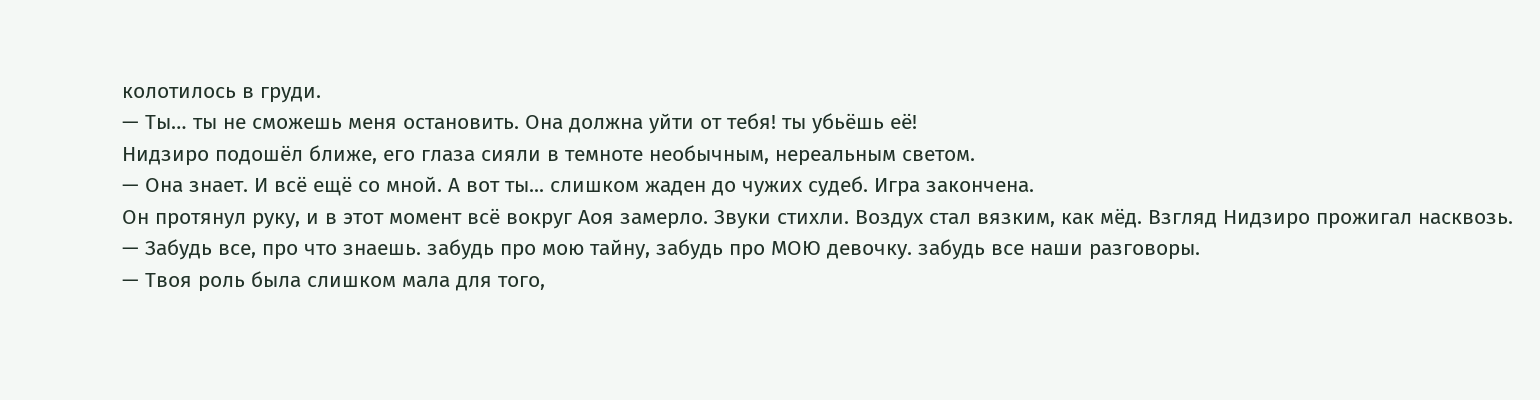колотилось в груди.
— Ты… ты не сможешь меня остановить. Она должна уйти от тебя! ты убьёшь её!
Нидзиро подошёл ближе, его глаза сияли в темноте необычным, нереальным светом.
— Она знает. И всё ещё со мной. А вот ты... слишком жаден до чужих судеб. Игра закончена.
Он протянул руку, и в этот момент всё вокруг Аоя замерло. Звуки стихли. Воздух стал вязким, как мёд. Взгляд Нидзиро прожигал насквозь.
— Забудь все, про что знаешь. забудь про мою тайну, забудь про МОЮ девочку. забудь все наши разговоры.
— Твоя роль была слишком мала для того,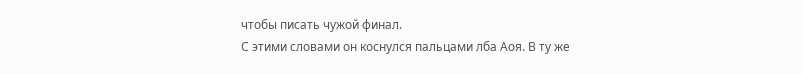чтобы писать чужой финал.
С этими словами он коснулся пальцами лба Аоя. В ту же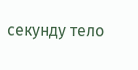секунду тело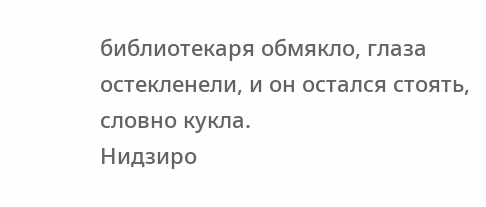библиотекаря обмякло, глаза остекленели, и он остался стоять, словно кукла.
Нидзиро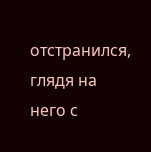отстранился, глядя на него с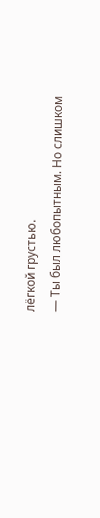лёгкой грустью.
— Ты был любопытным. Но слишком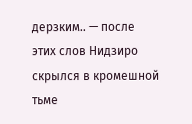дерзким.. — после этих слов Нидзиро скрылся в кромешной тьме